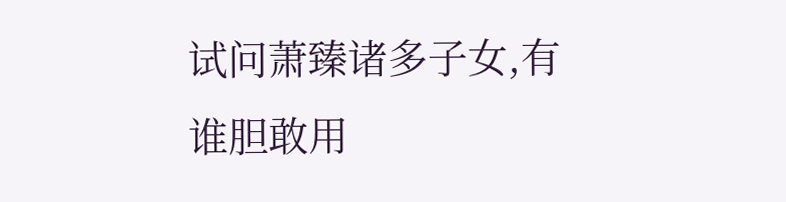试问萧臻诸多子女,有谁胆敢用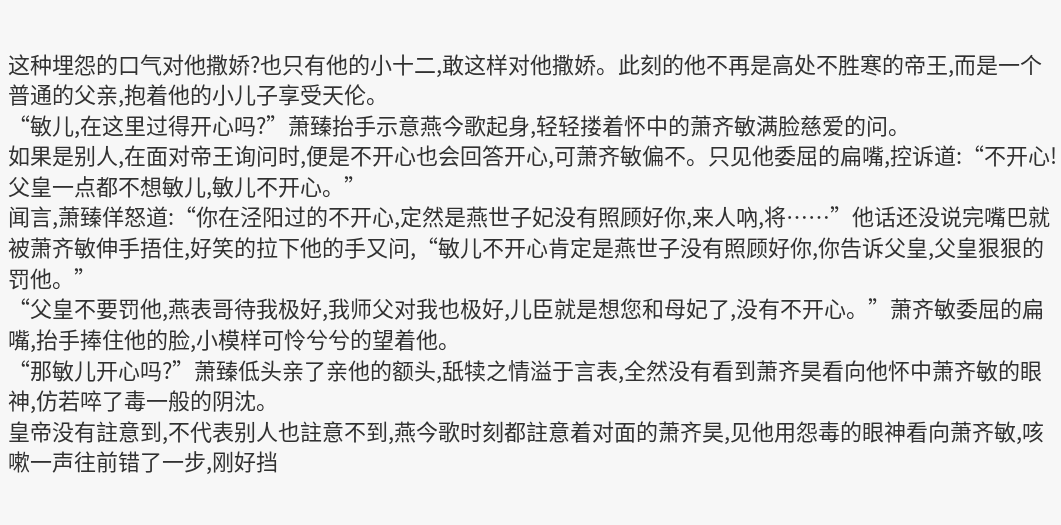这种埋怨的口气对他撒娇?也只有他的小十二,敢这样对他撒娇。此刻的他不再是高处不胜寒的帝王,而是一个普通的父亲,抱着他的小儿子享受天伦。
“敏儿,在这里过得开心吗?”萧臻抬手示意燕今歌起身,轻轻搂着怀中的萧齐敏满脸慈爱的问。
如果是别人,在面对帝王询问时,便是不开心也会回答开心,可萧齐敏偏不。只见他委屈的扁嘴,控诉道:“不开心!父皇一点都不想敏儿,敏儿不开心。”
闻言,萧臻佯怒道:“你在泾阳过的不开心,定然是燕世子妃没有照顾好你,来人吶,将……”他话还没说完嘴巴就被萧齐敏伸手捂住,好笑的拉下他的手又问,“敏儿不开心肯定是燕世子没有照顾好你,你告诉父皇,父皇狠狠的罚他。”
“父皇不要罚他,燕表哥待我极好,我师父对我也极好,儿臣就是想您和母妃了,没有不开心。”萧齐敏委屈的扁嘴,抬手捧住他的脸,小模样可怜兮兮的望着他。
“那敏儿开心吗?”萧臻低头亲了亲他的额头,舐犊之情溢于言表,全然没有看到萧齐昊看向他怀中萧齐敏的眼神,仿若啐了毒一般的阴沈。
皇帝没有註意到,不代表别人也註意不到,燕今歌时刻都註意着对面的萧齐昊,见他用怨毒的眼神看向萧齐敏,咳嗽一声往前错了一步,刚好挡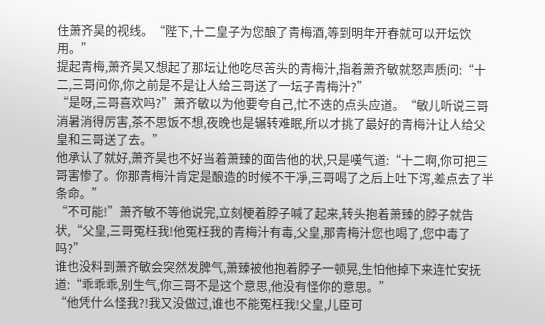住萧齐昊的视线。“陛下,十二皇子为您酿了青梅酒,等到明年开春就可以开坛饮用。”
提起青梅,萧齐昊又想起了那坛让他吃尽苦头的青梅汁,指着萧齐敏就怒声质问:“十二,三哥问你,你之前是不是让人给三哥送了一坛子青梅汁?”
“是呀,三哥喜欢吗?”萧齐敏以为他要夸自己,忙不迭的点头应道。“敏儿听说三哥消暑消得厉害,茶不思饭不想,夜晚也是辗转难眠,所以才挑了最好的青梅汁让人给父皇和三哥送了去。”
他承认了就好,萧齐昊也不好当着萧臻的面告他的状,只是嘆气道:“十二啊,你可把三哥害惨了。你那青梅汁肯定是酿造的时候不干凈,三哥喝了之后上吐下泻,差点去了半条命。”
“不可能!”萧齐敏不等他说完,立刻梗着脖子喊了起来,转头抱着萧臻的脖子就告状,“父皇,三哥冤枉我!他冤枉我的青梅汁有毒,父皇,那青梅汁您也喝了,您中毒了吗?”
谁也没料到萧齐敏会突然发脾气,萧臻被他抱着脖子一顿晃,生怕他掉下来连忙安抚道:“乖乖乖,别生气,你三哥不是这个意思,他没有怪你的意思。”
“他凭什么怪我?!我又没做过,谁也不能冤枉我!父皇,儿臣可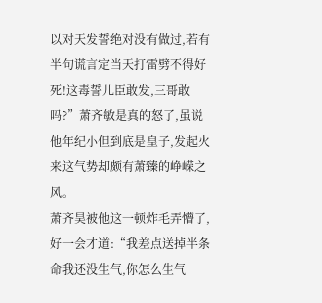以对天发誓绝对没有做过,若有半句谎言定当天打雷劈不得好死!这毒誓儿臣敢发,三哥敢吗?”萧齐敏是真的怒了,虽说他年纪小但到底是皇子,发起火来这气势却颇有萧臻的峥嵘之风。
萧齐昊被他这一顿炸毛弄懵了,好一会才道:“我差点送掉半条命我还没生气,你怎么生气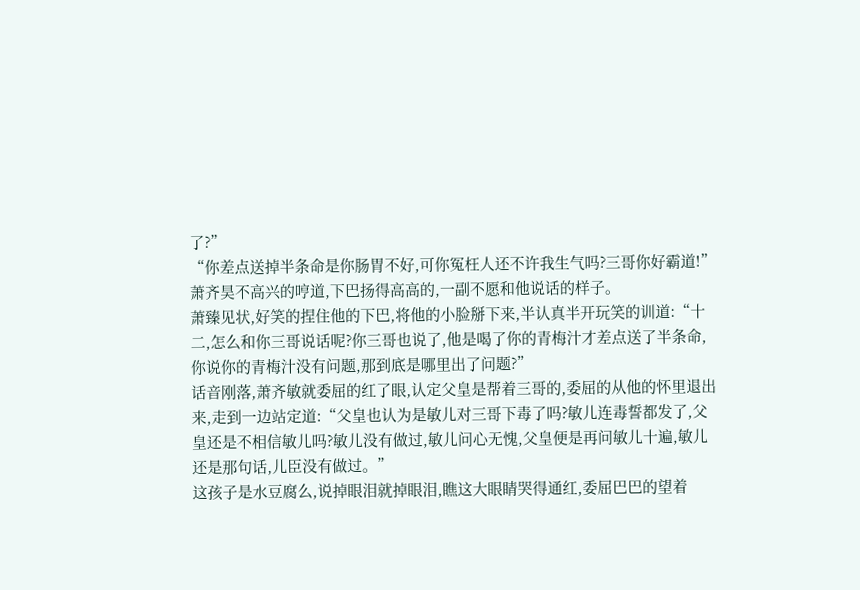了?”
“你差点送掉半条命是你肠胃不好,可你冤枉人还不许我生气吗?三哥你好霸道!”萧齐昊不高兴的哼道,下巴扬得高高的,一副不愿和他说话的样子。
萧臻见状,好笑的捏住他的下巴,将他的小脸掰下来,半认真半开玩笑的训道:“十二,怎么和你三哥说话呢?你三哥也说了,他是喝了你的青梅汁才差点送了半条命,你说你的青梅汁没有问题,那到底是哪里出了问题?”
话音刚落,萧齐敏就委屈的红了眼,认定父皇是帮着三哥的,委屈的从他的怀里退出来,走到一边站定道:“父皇也认为是敏儿对三哥下毒了吗?敏儿连毒誓都发了,父皇还是不相信敏儿吗?敏儿没有做过,敏儿问心无愧,父皇便是再问敏儿十遍,敏儿还是那句话,儿臣没有做过。”
这孩子是水豆腐么,说掉眼泪就掉眼泪,瞧这大眼睛哭得通红,委屈巴巴的望着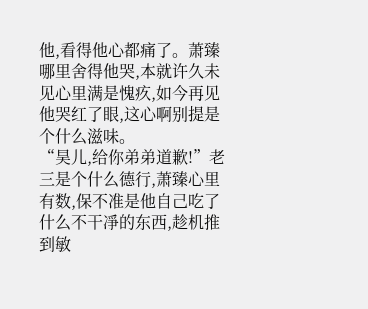他,看得他心都痛了。萧臻哪里舍得他哭,本就许久未见心里满是愧疚,如今再见他哭红了眼,这心啊别提是个什么滋味。
“昊儿,给你弟弟道歉!”老三是个什么德行,萧臻心里有数,保不准是他自己吃了什么不干凈的东西,趁机推到敏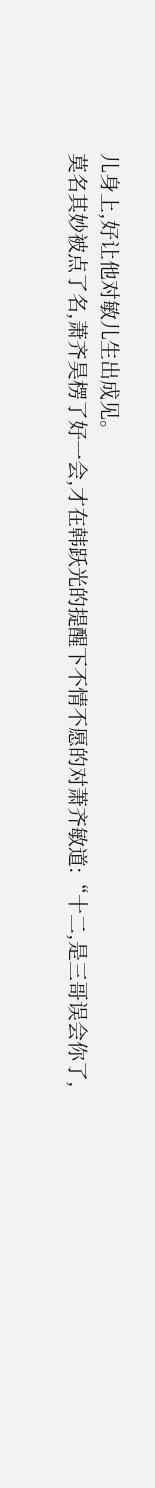儿身上,好让他对敏儿生出成见。
莫名其妙被点了名,萧齐昊楞了好一会,才在韩跃光的提醒下不情不愿的对萧齐敏道:“十二,是三哥误会你了,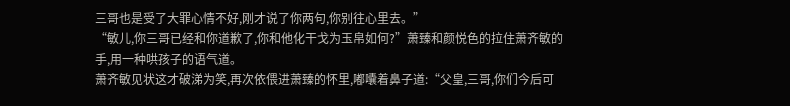三哥也是受了大罪心情不好,刚才说了你两句,你别往心里去。”
“敏儿,你三哥已经和你道歉了,你和他化干戈为玉帛如何?”萧臻和颜悦色的拉住萧齐敏的手,用一种哄孩子的语气道。
萧齐敏见状这才破涕为笑,再次依偎进萧臻的怀里,嘟囔着鼻子道:“父皇,三哥,你们今后可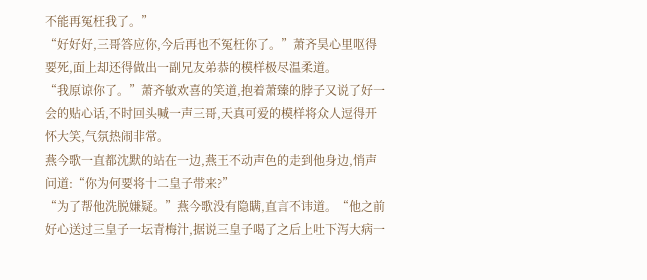不能再冤枉我了。”
“好好好,三哥答应你,今后再也不冤枉你了。”萧齐昊心里呕得要死,面上却还得做出一副兄友弟恭的模样极尽温柔道。
“我原谅你了。”萧齐敏欢喜的笑道,抱着萧臻的脖子又说了好一会的贴心话,不时回头喊一声三哥,天真可爱的模样将众人逗得开怀大笑,气氛热闹非常。
燕今歌一直都沈默的站在一边,燕王不动声色的走到他身边,悄声问道:“你为何要将十二皇子带来?”
“为了帮他洗脱嫌疑。”燕今歌没有隐瞒,直言不讳道。“他之前好心送过三皇子一坛青梅汁,据说三皇子喝了之后上吐下泻大病一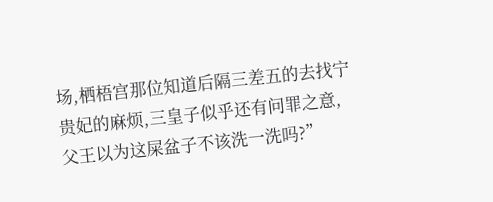场,栖梧宫那位知道后隔三差五的去找宁贵妃的麻烦,三皇子似乎还有问罪之意,父王以为这屎盆子不该洗一洗吗?”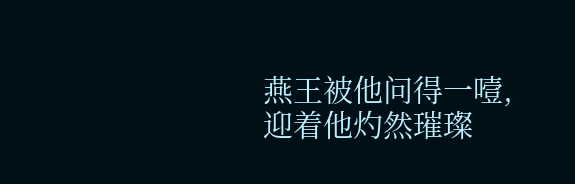燕王被他问得一噎,迎着他灼然璀璨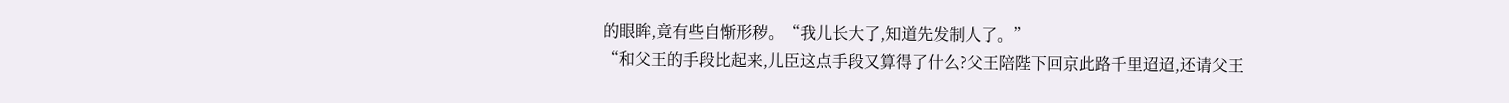的眼眸,竟有些自惭形秽。“我儿长大了,知道先发制人了。”
“和父王的手段比起来,儿臣这点手段又算得了什么?父王陪陛下回京此路千里迢迢,还请父王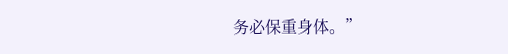务必保重身体。”